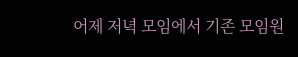어제 저녁 모임에서 기존 모임원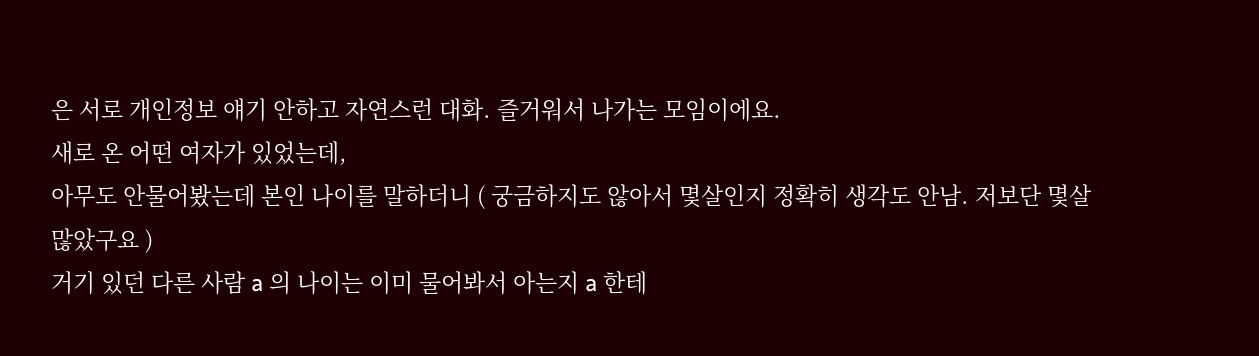은 서로 개인정보 얘기 안하고 자연스런 대화. 즐거워서 나가는 모임이에요.
새로 온 어떤 여자가 있었는데,
아무도 안물어봤는데 본인 나이를 말하더니 ( 궁금하지도 않아서 몇살인지 정확히 생각도 안남. 저보단 몇살 많았구요 )
거기 있던 다른 사람 a 의 나이는 이미 물어봐서 아는지 a 한테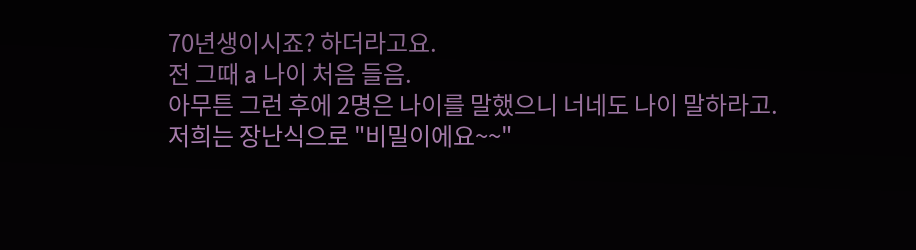70년생이시죠? 하더라고요.
전 그때 a 나이 처음 들음.
아무튼 그런 후에 2명은 나이를 말했으니 너네도 나이 말하라고.
저희는 장난식으로 "비밀이에요~~"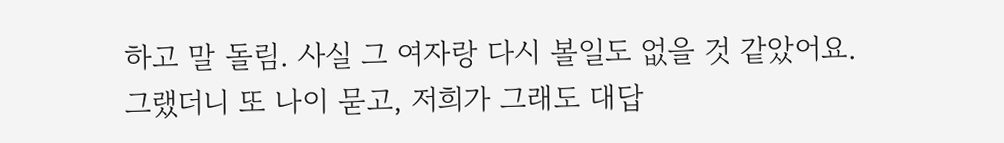하고 말 돌림. 사실 그 여자랑 다시 볼일도 없을 것 같았어요.
그랬더니 또 나이 묻고, 저희가 그래도 대답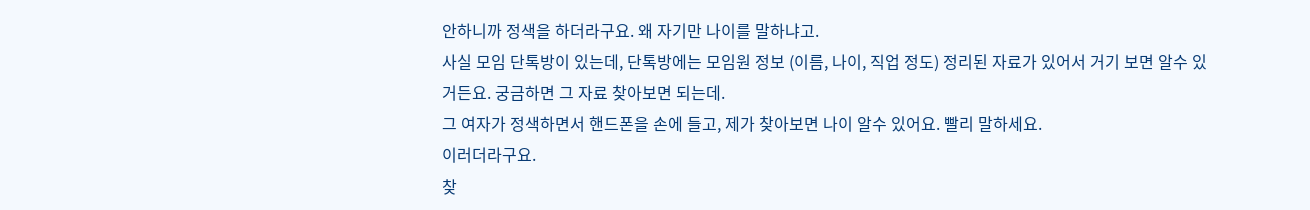안하니까 정색을 하더라구요. 왜 자기만 나이를 말하냐고.
사실 모임 단톡방이 있는데, 단톡방에는 모임원 정보 (이름, 나이, 직업 정도) 정리된 자료가 있어서 거기 보면 알수 있거든요. 궁금하면 그 자료 찾아보면 되는데.
그 여자가 정색하면서 핸드폰을 손에 들고, 제가 찾아보면 나이 알수 있어요. 빨리 말하세요.
이러더라구요.
찾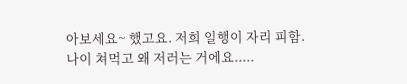아보세요~ 했고요. 저희 일행이 자리 피함.
나이 쳐먹고 왜 저러는 거에요.....